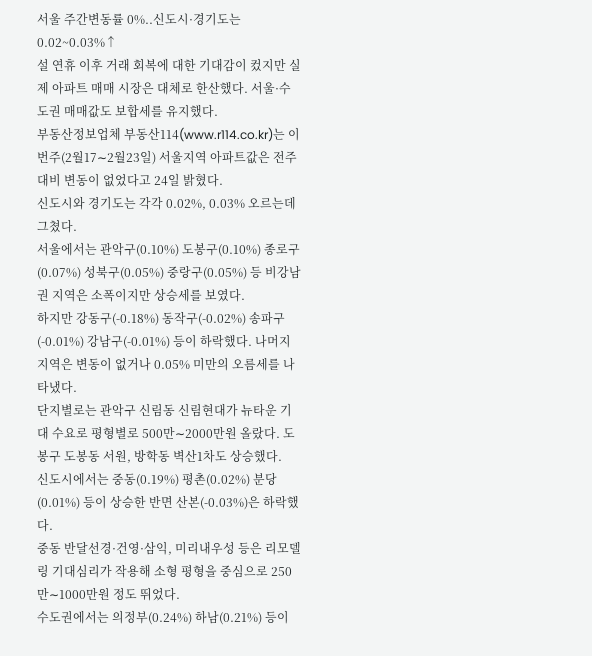서울 주간변동률 0%..신도시·경기도는 0.02~0.03%↑
설 연휴 이후 거래 회복에 대한 기대감이 컸지만 실제 아파트 매매 시장은 대체로 한산했다. 서울·수도권 매매값도 보합세를 유지했다.
부동산정보업체 부동산114(www.r114.co.kr)는 이번주(2월17∼2월23일) 서울지역 아파트값은 전주 대비 변동이 없었다고 24일 밝혔다.
신도시와 경기도는 각각 0.02%, 0.03% 오르는데 그쳤다.
서울에서는 관악구(0.10%) 도봉구(0.10%) 종로구(0.07%) 성북구(0.05%) 중랑구(0.05%) 등 비강남권 지역은 소폭이지만 상승세를 보였다.
하지만 강동구(-0.18%) 동작구(-0.02%) 송파구(-0.01%) 강남구(-0.01%) 등이 하락했다. 나머지 지역은 변동이 없거나 0.05% 미만의 오름세를 나타냈다.
단지별로는 관악구 신림동 신림현대가 뉴타운 기대 수요로 평형별로 500만∼2000만원 올랐다. 도봉구 도봉동 서원, 방학동 벽산1차도 상승했다.
신도시에서는 중동(0.19%) 평촌(0.02%) 분당(0.01%) 등이 상승한 반면 산본(-0.03%)은 하락했다.
중동 반달선경·건영·삼익, 미리내우성 등은 리모델링 기대심리가 작용해 소형 평형을 중심으로 250만∼1000만원 정도 뛰었다.
수도권에서는 의정부(0.24%) 하남(0.21%) 등이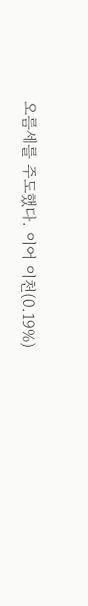오름세를 주도했다. 이어 이천(0.19%)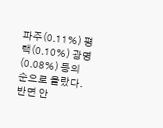파주(0.11%) 평택(0.10%) 광명(0.08%) 등의 순으로 올랐다.
반면 안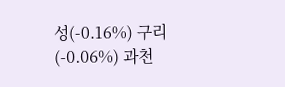성(-0.16%) 구리(-0.06%) 과천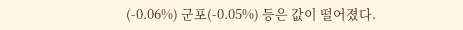(-0.06%) 군포(-0.05%) 등은 값이 떨어졌다.